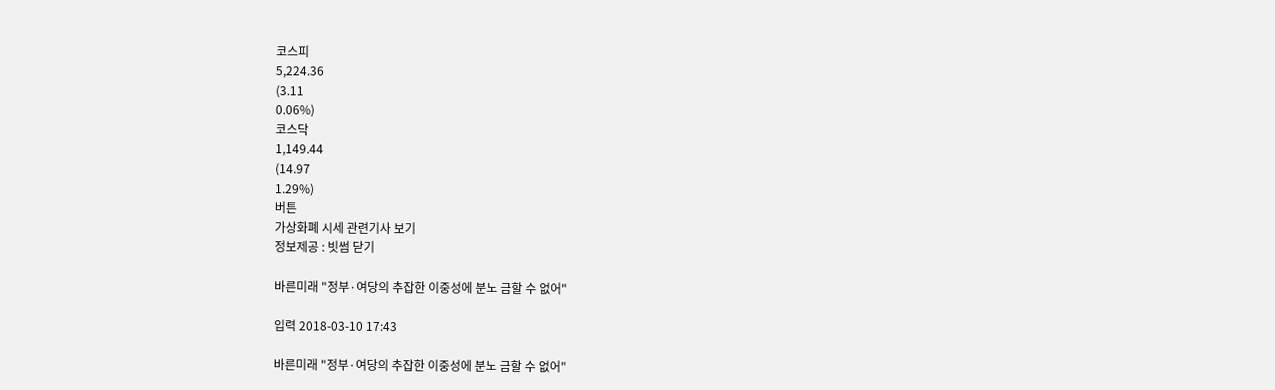코스피
5,224.36
(3.11
0.06%)
코스닥
1,149.44
(14.97
1.29%)
버튼
가상화폐 시세 관련기사 보기
정보제공 : 빗썸 닫기

바른미래 "정부·여당의 추잡한 이중성에 분노 금할 수 없어"

입력 2018-03-10 17:43

바른미래 "정부·여당의 추잡한 이중성에 분노 금할 수 없어"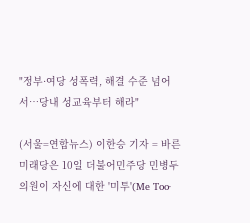"정부·여당 성폭력, 해결 수준 넘어서…당내 성교육부터 해라"

(서울=연합뉴스) 이한승 기자 = 바른미래당은 10일 더불어민주당 민병두 의원이 자신에 대한 '미투'(Me Too·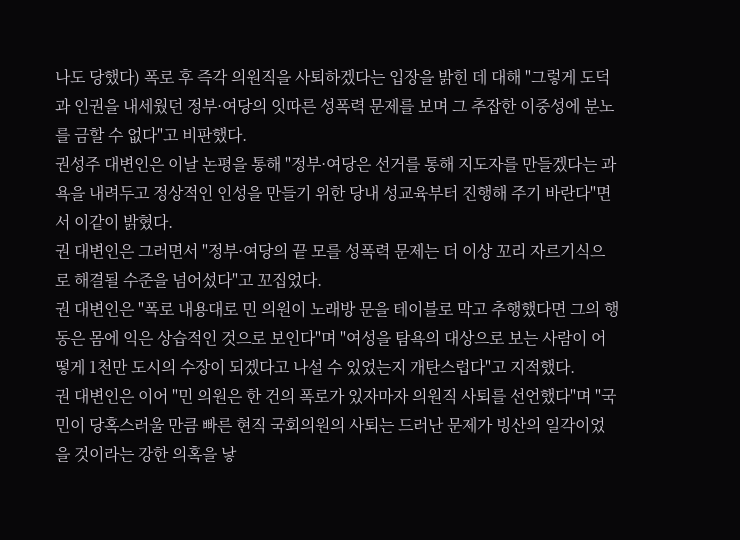나도 당했다) 폭로 후 즉각 의원직을 사퇴하겠다는 입장을 밝힌 데 대해 "그렇게 도덕과 인권을 내세웠던 정부·여당의 잇따른 성폭력 문제를 보며 그 추잡한 이중성에 분노를 금할 수 없다"고 비판했다.
권성주 대변인은 이날 논평을 통해 "정부·여당은 선거를 통해 지도자를 만들겠다는 과욕을 내려두고 정상적인 인성을 만들기 위한 당내 성교육부터 진행해 주기 바란다"면서 이같이 밝혔다.
권 대변인은 그러면서 "정부·여당의 끝 모를 성폭력 문제는 더 이상 꼬리 자르기식으로 해결될 수준을 넘어섰다"고 꼬집었다.
권 대변인은 "폭로 내용대로 민 의원이 노래방 문을 테이블로 막고 추행했다면 그의 행동은 몸에 익은 상습적인 것으로 보인다"며 "여성을 탐욕의 대상으로 보는 사람이 어떻게 1천만 도시의 수장이 되겠다고 나설 수 있었는지 개탄스럽다"고 지적했다.
권 대변인은 이어 "민 의원은 한 건의 폭로가 있자마자 의원직 사퇴를 선언했다"며 "국민이 당혹스러울 만큼 빠른 현직 국회의원의 사퇴는 드러난 문제가 빙산의 일각이었을 것이라는 강한 의혹을 낳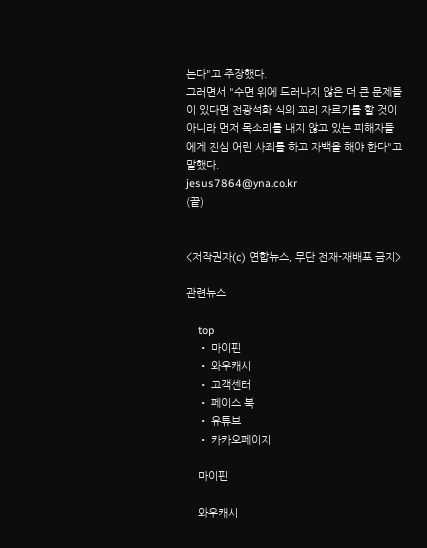는다"고 주장했다.
그러면서 "수면 위에 드러나지 않은 더 큰 문제들이 있다면 전광석화 식의 꼬리 자르기를 할 것이 아니라 먼저 목소리를 내지 않고 있는 피해자들에게 진심 어린 사죄를 하고 자백을 해야 한다"고 말했다.
jesus7864@yna.co.kr
(끝)


<저작권자(c) 연합뉴스, 무단 전재-재배포 금지>

관련뉴스

    top
    • 마이핀
    • 와우캐시
    • 고객센터
    • 페이스 북
    • 유튜브
    • 카카오페이지

    마이핀

    와우캐시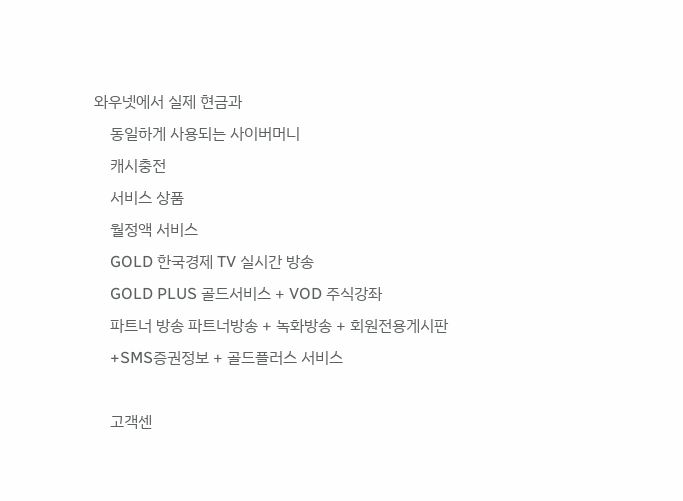와우넷에서 실제 현금과
    동일하게 사용되는 사이버머니
    캐시충전
    서비스 상품
    월정액 서비스
    GOLD 한국경제 TV 실시간 방송
    GOLD PLUS 골드서비스 + VOD 주식강좌
    파트너 방송 파트너방송 + 녹화방송 + 회원전용게시판
    +SMS증권정보 + 골드플러스 서비스

    고객센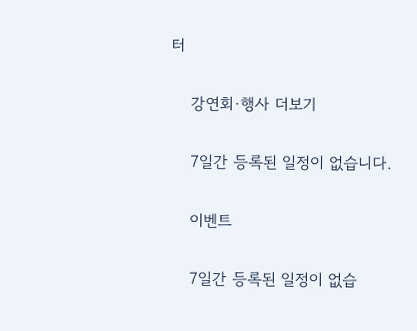터

    강연회·행사 더보기

    7일간 등록된 일정이 없습니다.

    이벤트

    7일간 등록된 일정이 없습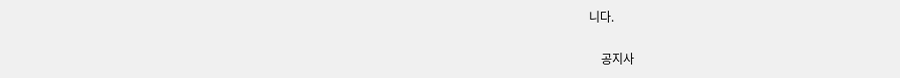니다.

    공지사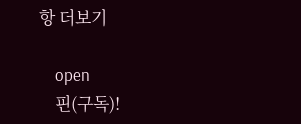항 더보기

    open
    핀(구독)!